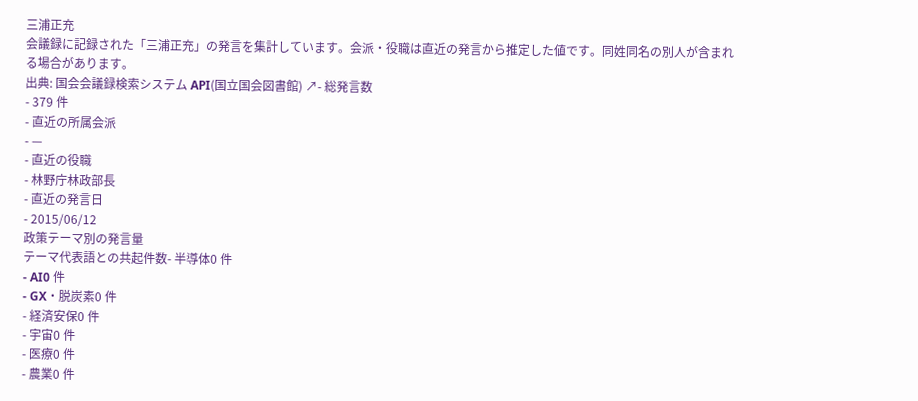三浦正充
会議録に記録された「三浦正充」の発言を集計しています。会派・役職は直近の発言から推定した値です。同姓同名の別人が含まれる場合があります。
出典: 国会会議録検索システム API(国立国会図書館) ↗- 総発言数
- 379 件
- 直近の所属会派
- —
- 直近の役職
- 林野庁林政部長
- 直近の発言日
- 2015/06/12
政策テーマ別の発言量
テーマ代表語との共起件数- 半導体0 件
- AI0 件
- GX・脱炭素0 件
- 経済安保0 件
- 宇宙0 件
- 医療0 件
- 農業0 件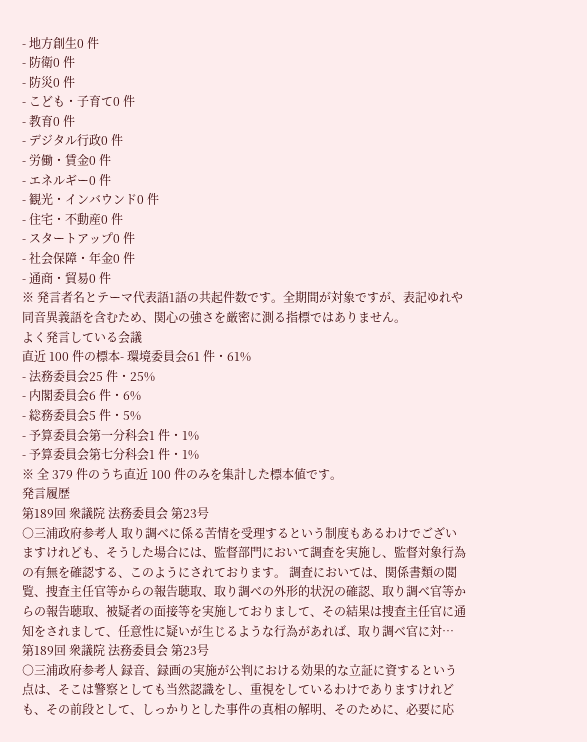- 地方創生0 件
- 防衛0 件
- 防災0 件
- こども・子育て0 件
- 教育0 件
- デジタル行政0 件
- 労働・賃金0 件
- エネルギー0 件
- 観光・インバウンド0 件
- 住宅・不動産0 件
- スタートアップ0 件
- 社会保障・年金0 件
- 通商・貿易0 件
※ 発言者名とテーマ代表語1語の共起件数です。全期間が対象ですが、表記ゆれや 同音異義語を含むため、関心の強さを厳密に測る指標ではありません。
よく発言している会議
直近 100 件の標本- 環境委員会61 件・61%
- 法務委員会25 件・25%
- 内閣委員会6 件・6%
- 総務委員会5 件・5%
- 予算委員会第一分科会1 件・1%
- 予算委員会第七分科会1 件・1%
※ 全 379 件のうち直近 100 件のみを集計した標本値です。
発言履歴
第189回 衆議院 法務委員会 第23号
○三浦政府参考人 取り調べに係る苦情を受理するという制度もあるわけでございますけれども、そうした場合には、監督部門において調査を実施し、監督対象行為の有無を確認する、このようにされております。 調査においては、関係書類の閲覧、捜査主任官等からの報告聴取、取り調べの外形的状況の確認、取り調べ官等からの報告聴取、被疑者の面接等を実施しておりまして、その結果は捜査主任官に通知をされまして、任意性に疑いが生じるような行為があれば、取り調べ官に対…
第189回 衆議院 法務委員会 第23号
○三浦政府参考人 録音、録画の実施が公判における効果的な立証に資するという点は、そこは警察としても当然認識をし、重視をしているわけでありますけれども、その前段として、しっかりとした事件の真相の解明、そのために、必要に応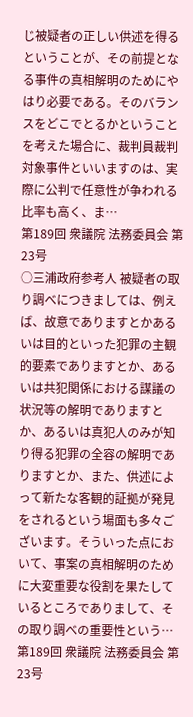じ被疑者の正しい供述を得るということが、その前提となる事件の真相解明のためにやはり必要である。そのバランスをどこでとるかということを考えた場合に、裁判員裁判対象事件といいますのは、実際に公判で任意性が争われる比率も高く、ま…
第189回 衆議院 法務委員会 第23号
○三浦政府参考人 被疑者の取り調べにつきましては、例えば、故意でありますとかあるいは目的といった犯罪の主観的要素でありますとか、あるいは共犯関係における謀議の状況等の解明でありますとか、あるいは真犯人のみが知り得る犯罪の全容の解明でありますとか、また、供述によって新たな客観的証拠が発見をされるという場面も多々ございます。そういった点において、事案の真相解明のために大変重要な役割を果たしているところでありまして、その取り調べの重要性という…
第189回 衆議院 法務委員会 第23号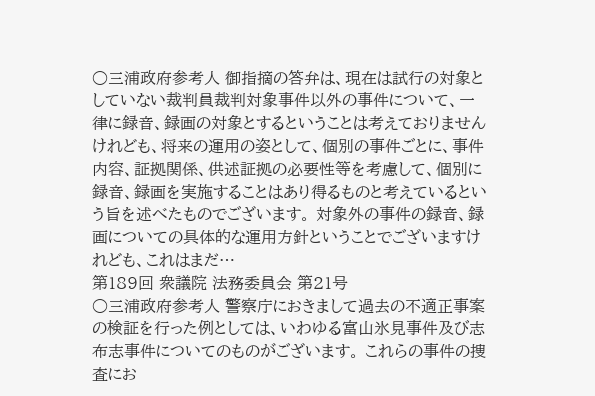○三浦政府参考人 御指摘の答弁は、現在は試行の対象としていない裁判員裁判対象事件以外の事件について、一律に録音、録画の対象とするということは考えておりませんけれども、将来の運用の姿として、個別の事件ごとに、事件内容、証拠関係、供述証拠の必要性等を考慮して、個別に録音、録画を実施することはあり得るものと考えているという旨を述べたものでございます。 対象外の事件の録音、録画についての具体的な運用方針ということでございますけれども、これはまだ…
第189回 衆議院 法務委員会 第21号
○三浦政府参考人 警察庁におきまして過去の不適正事案の検証を行った例としては、いわゆる富山氷見事件及び志布志事件についてのものがございます。 これらの事件の捜査にお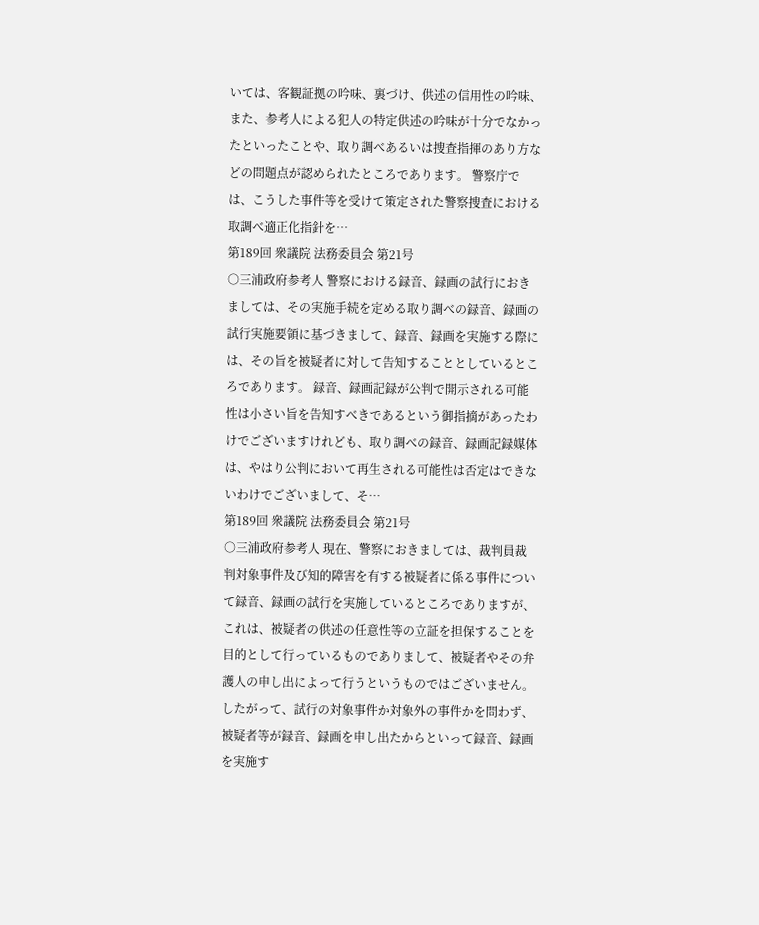いては、客観証拠の吟味、裏づけ、供述の信用性の吟味、また、参考人による犯人の特定供述の吟味が十分でなかったといったことや、取り調べあるいは捜査指揮のあり方などの問題点が認められたところであります。 警察庁では、こうした事件等を受けて策定された警察捜査における取調べ適正化指針を…
第189回 衆議院 法務委員会 第21号
○三浦政府参考人 警察における録音、録画の試行におきましては、その実施手続を定める取り調べの録音、録画の試行実施要領に基づきまして、録音、録画を実施する際には、その旨を被疑者に対して告知することとしているところであります。 録音、録画記録が公判で開示される可能性は小さい旨を告知すべきであるという御指摘があったわけでございますけれども、取り調べの録音、録画記録媒体は、やはり公判において再生される可能性は否定はできないわけでございまして、そ…
第189回 衆議院 法務委員会 第21号
○三浦政府参考人 現在、警察におきましては、裁判員裁判対象事件及び知的障害を有する被疑者に係る事件について録音、録画の試行を実施しているところでありますが、これは、被疑者の供述の任意性等の立証を担保することを目的として行っているものでありまして、被疑者やその弁護人の申し出によって行うというものではございません。 したがって、試行の対象事件か対象外の事件かを問わず、被疑者等が録音、録画を申し出たからといって録音、録画を実施す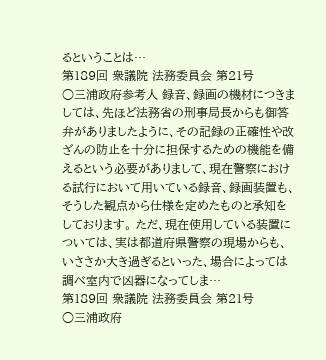るということは…
第189回 衆議院 法務委員会 第21号
○三浦政府参考人 録音、録画の機材につきましては、先ほど法務省の刑事局長からも御答弁がありましたように、その記録の正確性や改ざんの防止を十分に担保するための機能を備えるという必要がありまして、現在警察における試行において用いている録音、録画装置も、そうした観点から仕様を定めたものと承知をしております。 ただ、現在使用している装置については、実は都道府県警察の現場からも、いささか大き過ぎるといった、場合によっては調べ室内で凶器になってしま…
第189回 衆議院 法務委員会 第21号
○三浦政府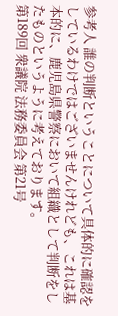参考人 誰の判断ということについて具体的に確認をしているわけではございませんけれども、これは基本的に、鹿児島県警察において組織として判断をしたものというように考えております。
第189回 衆議院 法務委員会 第21号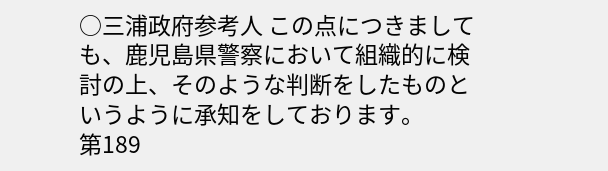○三浦政府参考人 この点につきましても、鹿児島県警察において組織的に検討の上、そのような判断をしたものというように承知をしております。
第189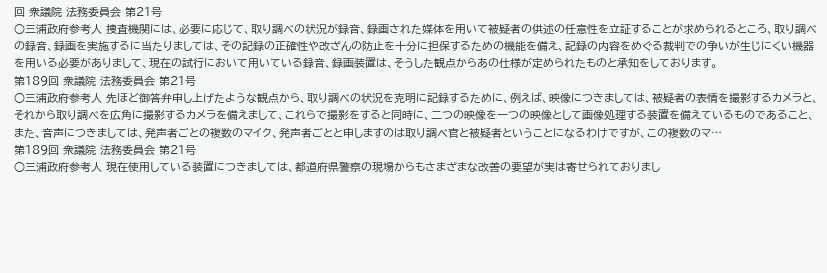回 衆議院 法務委員会 第21号
○三浦政府参考人 捜査機関には、必要に応じて、取り調べの状況が録音、録画された媒体を用いて被疑者の供述の任意性を立証することが求められるところ、取り調べの録音、録画を実施するに当たりましては、その記録の正確性や改ざんの防止を十分に担保するための機能を備え、記録の内容をめぐる裁判での争いが生じにくい機器を用いる必要がありまして、現在の試行において用いている録音、録画装置は、そうした観点からあの仕様が定められたものと承知をしております。
第189回 衆議院 法務委員会 第21号
○三浦政府参考人 先ほど御答弁申し上げたような観点から、取り調べの状況を克明に記録するために、例えば、映像につきましては、被疑者の表情を撮影するカメラと、それから取り調べを広角に撮影するカメラを備えまして、これらで撮影をすると同時に、二つの映像を一つの映像として画像処理する装置を備えているものであること、また、音声につきましては、発声者ごとの複数のマイク、発声者ごとと申しますのは取り調べ官と被疑者ということになるわけですが、この複数のマ…
第189回 衆議院 法務委員会 第21号
○三浦政府参考人 現在使用している装置につきましては、都道府県警察の現場からもさまざまな改善の要望が実は寄せられておりまし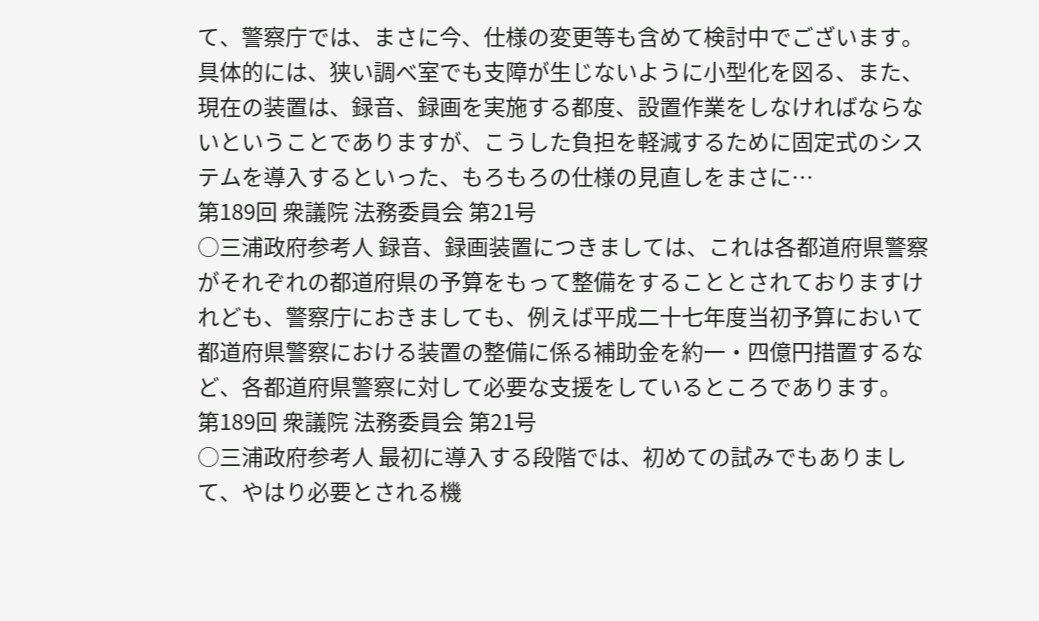て、警察庁では、まさに今、仕様の変更等も含めて検討中でございます。具体的には、狭い調べ室でも支障が生じないように小型化を図る、また、現在の装置は、録音、録画を実施する都度、設置作業をしなければならないということでありますが、こうした負担を軽減するために固定式のシステムを導入するといった、もろもろの仕様の見直しをまさに…
第189回 衆議院 法務委員会 第21号
○三浦政府参考人 録音、録画装置につきましては、これは各都道府県警察がそれぞれの都道府県の予算をもって整備をすることとされておりますけれども、警察庁におきましても、例えば平成二十七年度当初予算において都道府県警察における装置の整備に係る補助金を約一・四億円措置するなど、各都道府県警察に対して必要な支援をしているところであります。
第189回 衆議院 法務委員会 第21号
○三浦政府参考人 最初に導入する段階では、初めての試みでもありまして、やはり必要とされる機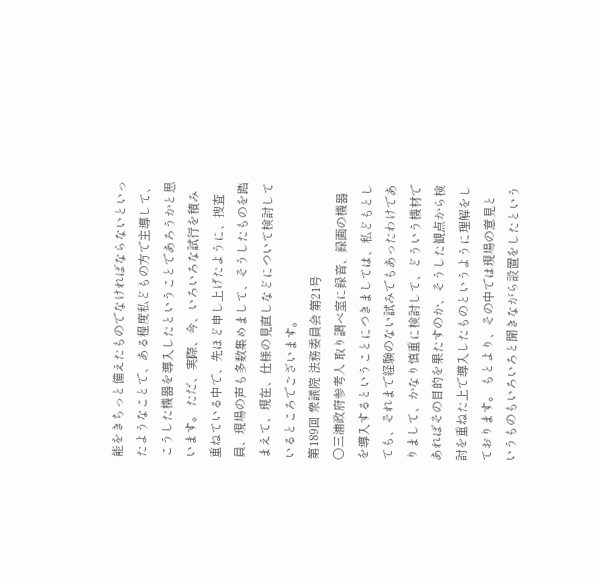能をきちっと備えたものでなければならないといったようなことで、ある程度私どもの方で主導して、こうした機器を導入したということであろうかと思います。 ただ、実際、今、いろいろな試行を積み重ねている中で、先ほど申し上げたように、捜査員、現場の声も多数集めまして、そうしたものを踏まえて、現在、仕様の見直しなどについて検討しているところでございます。
第189回 衆議院 法務委員会 第21号
○三浦政府参考人 取り調べ室に録音、録画の機器を導入するということにつきましては、私どもとしても、それまで経験のない試みでもあったわけでありまして、かなり慎重に検討して、どういう機材であればその目的を果たすのか、そうした観点から検討を重ねた上で導入したものというように理解をしております。 もとより、その中では現場の意見というものもいろいろと聞きながら設置をしたという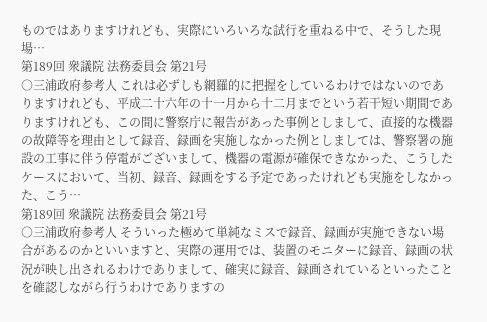ものではありますけれども、実際にいろいろな試行を重ねる中で、そうした現場…
第189回 衆議院 法務委員会 第21号
○三浦政府参考人 これは必ずしも網羅的に把握をしているわけではないのでありますけれども、平成二十六年の十一月から十二月までという若干短い期間でありますけれども、この間に警察庁に報告があった事例としまして、直接的な機器の故障等を理由として録音、録画を実施しなかった例としましては、警察署の施設の工事に伴う停電がございまして、機器の電源が確保できなかった、こうしたケースにおいて、当初、録音、録画をする予定であったけれども実施をしなかった、こう…
第189回 衆議院 法務委員会 第21号
○三浦政府参考人 そういった極めて単純なミスで録音、録画が実施できない場合があるのかといいますと、実際の運用では、装置のモニターに録音、録画の状況が映し出されるわけでありまして、確実に録音、録画されているといったことを確認しながら行うわけでありますの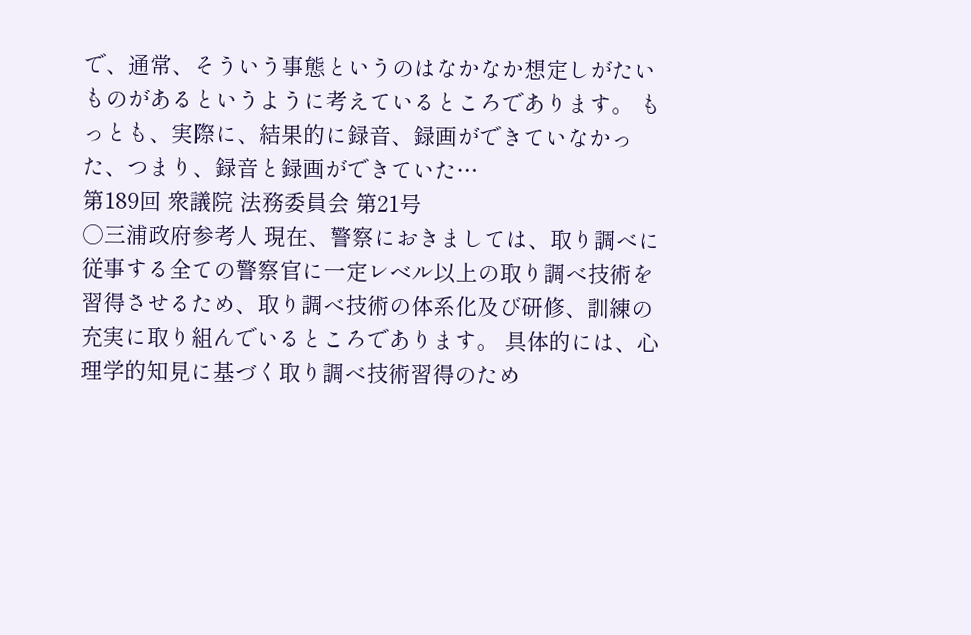で、通常、そういう事態というのはなかなか想定しがたいものがあるというように考えているところであります。 もっとも、実際に、結果的に録音、録画ができていなかった、つまり、録音と録画ができていた…
第189回 衆議院 法務委員会 第21号
○三浦政府参考人 現在、警察におきましては、取り調べに従事する全ての警察官に一定レベル以上の取り調べ技術を習得させるため、取り調べ技術の体系化及び研修、訓練の充実に取り組んでいるところであります。 具体的には、心理学的知見に基づく取り調べ技術習得のため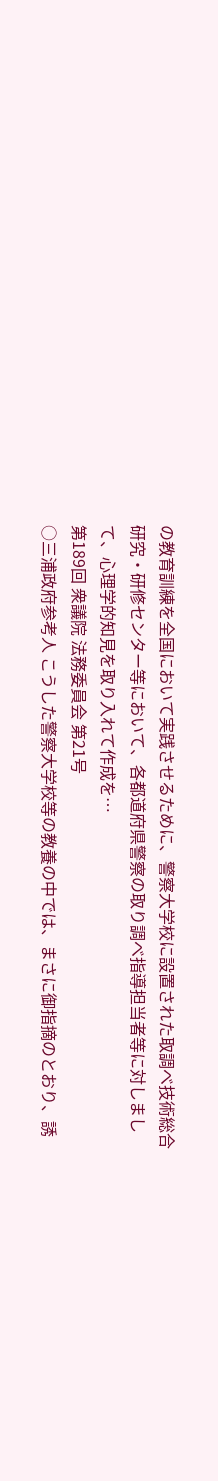の教育訓練を全国において実践させるために、警察大学校に設置された取調べ技術総合研究・研修センター等において、各都道府県警察の取り調べ指導担当者等に対しまして、心理学的知見を取り入れて作成を…
第189回 衆議院 法務委員会 第21号
○三浦政府参考人 こうした警察大学校等の教養の中では、まさに御指摘のとおり、誘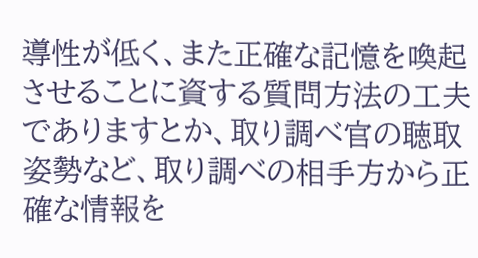導性が低く、また正確な記憶を喚起させることに資する質問方法の工夫でありますとか、取り調べ官の聴取姿勢など、取り調べの相手方から正確な情報を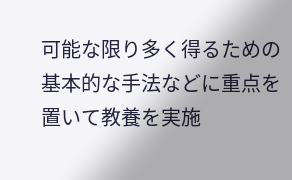可能な限り多く得るための基本的な手法などに重点を置いて教養を実施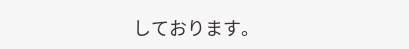しております。